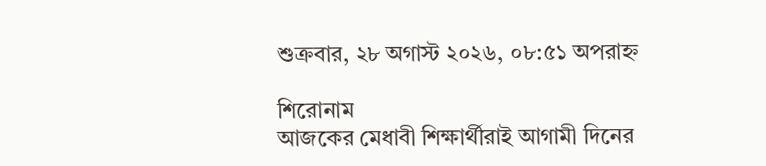শুক্রবার, ২৮ অগাস্ট ২০২৬, ০৮:৫১ অপরাহ্ন

শিরোনাম
আজকের মেধাবী শিক্ষার্থীরাই আগামী দিনের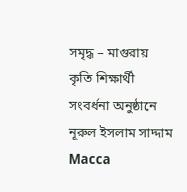সমৃদ্ধ – মাগুরায় কৃতি শিক্ষার্থী সংবর্ধনা অনুষ্ঠানে নূরুল ইসলাম সাদ্দাম Macca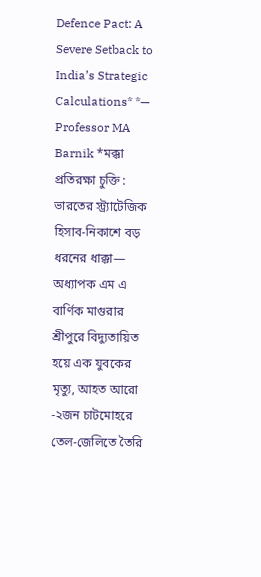Defence Pact: A Severe Setback to India’s Strategic Calculations* *— Professor MA Barnik *মক্কা প্রতিরক্ষা চুক্তি : ভারতের স্ট্র্যাটেজিক হিসাব-নিকাশে বড় ধরনের ধাক্কা— অধ্যাপক এম এ বার্ণিক মাগুরার শ্রীপুরে বিদ্যুতায়িত হয়ে এক যুবকের মৃত্যু, আহত আরো -২জন চাটমোহরে তেল-জেলিতে তৈরি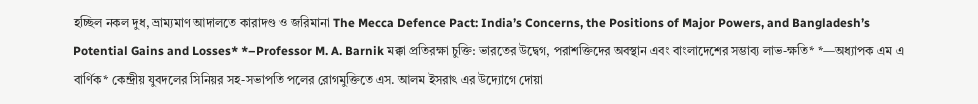হচ্ছিল নকল দুধ, ভ্রাম্যমাণ আদালতে কারাদণ্ড ও জরিমানা The Mecca Defence Pact: India’s Concerns, the Positions of Major Powers, and Bangladesh’s Potential Gains and Losses* *–Professor M. A. Barnik মক্কা প্রতিরক্ষা চুক্তি: ভারতের উদ্বেগ, পরাশক্তিদের অবস্থান এবং বাংলাদেশের সম্ভাব্য লাভ-ক্ষতি* *—অধ্যাপক এম এ বার্ণিক* কেন্দ্রীয় যুবদলের সিনিয়র সহ-সভাপতি পলের রোগমুক্তিতে এস. আলম ইসরাৎ এর উদ্যোগে দোয়া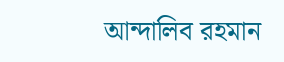আন্দালিব রহমান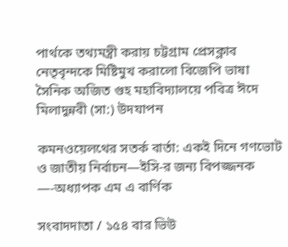পার্থকে তথ্যমন্ত্রী করায় চট্টগ্রাম প্রেসক্লাব নেতৃবৃন্দকে মিষ্টিমুখ করালো বিজেপি ভাষা সৈনিক অজিত গুহ মহাবিদ্যালয়ে পবিত্র ঈদে মিলাদুন্নবী (সা:) উদযাপন

কমনওয়েলথের সতর্ক বার্তা: একই দিনে গণভোট ও জাতীয় নির্বাচন—ইসি-র জন্য বিপজ্জনক —-অধ্যাপক এম এ বার্ণিক

সংবাদদাতা / ১৫৪ বার ভিউ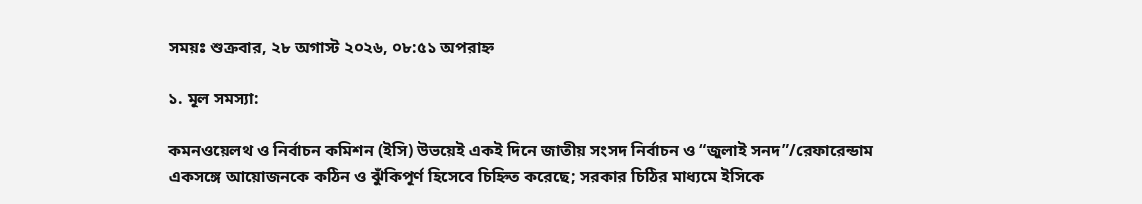সময়ঃ শুক্রবার, ২৮ অগাস্ট ২০২৬, ০৮:৫১ অপরাহ্ন

১. মূল সমস্যা:

কমনওয়েলথ ও নির্বাচন কমিশন (ইসি) উভয়েই একই দিনে জাতীয় সংসদ নির্বাচন ও “জুলাই সনদ”/রেফারেন্ডাম একসঙ্গে আয়োজনকে কঠিন ও ঝুঁকিপূর্ণ হিসেবে চিহ্নিত করেছে; সরকার চিঠির মাধ্যমে ইসিকে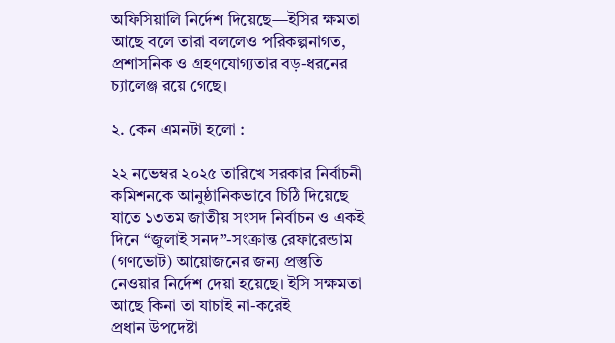অফিসিয়ালি নির্দেশ দিয়েছে—ইসির ক্ষমতা আছে বলে তারা বললেও পরিকল্পনাগত, প্রশাসনিক ও গ্রহণযোগ্যতার বড়-ধরনের চ্যালেঞ্জ রয়ে গেছে।

২. কেন এমনটা হলো :

২২ নভেম্বর ২০২৫ তারিখে সরকার নির্বাচনী কমিশনকে আনুষ্ঠানিকভাবে চিঠি দিয়েছে যাতে ১৩তম জাতীয় সংসদ নির্বাচন ও একই দিনে “জুলাই সনদ”-সংক্রান্ত রেফারেন্ডাম (গণভোট) আয়োজনের জন্য প্রস্তুতি নেওয়ার নির্দেশ দেয়া হয়েছে। ইসি সক্ষমতা আছে কিনা তা যাচাই না-করেই
প্রধান উপদেষ্টা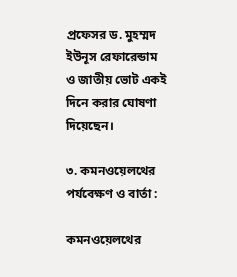প্রফেসর ড. মুহম্মদ ইউনূস রেফারেন্ডাম ও জাতীয় ভোট একই দিনে করার ঘোষণা দিয়েছেন।

৩. কমনওয়েলথের পর্যবেক্ষণ ও বার্তা :

কমনওয়েলথের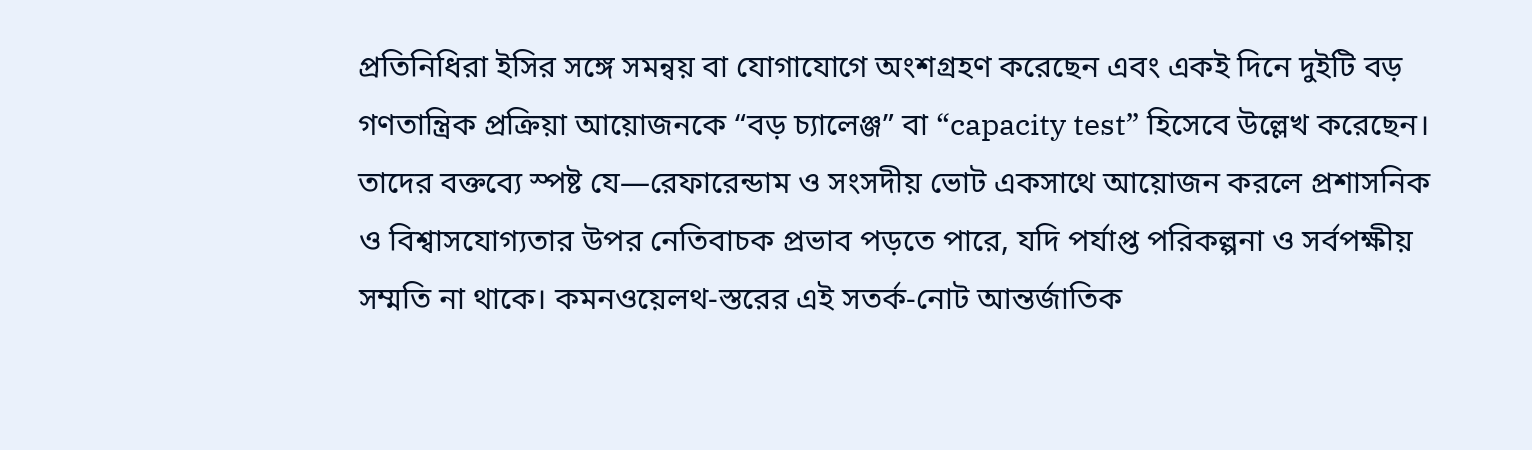প্রতিনিধিরা ইসির সঙ্গে সমন্বয় বা যোগাযোগে অংশগ্রহণ করেছেন এবং একই দিনে দুইটি বড় গণতান্ত্রিক প্রক্রিয়া আয়োজনকে “বড় চ্যালেঞ্জ” বা “capacity test” হিসেবে উল্লেখ করেছেন। তাদের বক্তব্যে স্পষ্ট যে—রেফারেন্ডাম ও সংসদীয় ভোট একসাথে আয়োজন করলে প্রশাসনিক ও বিশ্বাসযোগ্যতার উপর নেতিবাচক প্রভাব পড়তে পারে, যদি পর্যাপ্ত পরিকল্পনা ও সর্বপক্ষীয় সম্মতি না থাকে। কমনওয়েলথ-স্তরের এই সতর্ক-নোট আন্তর্জাতিক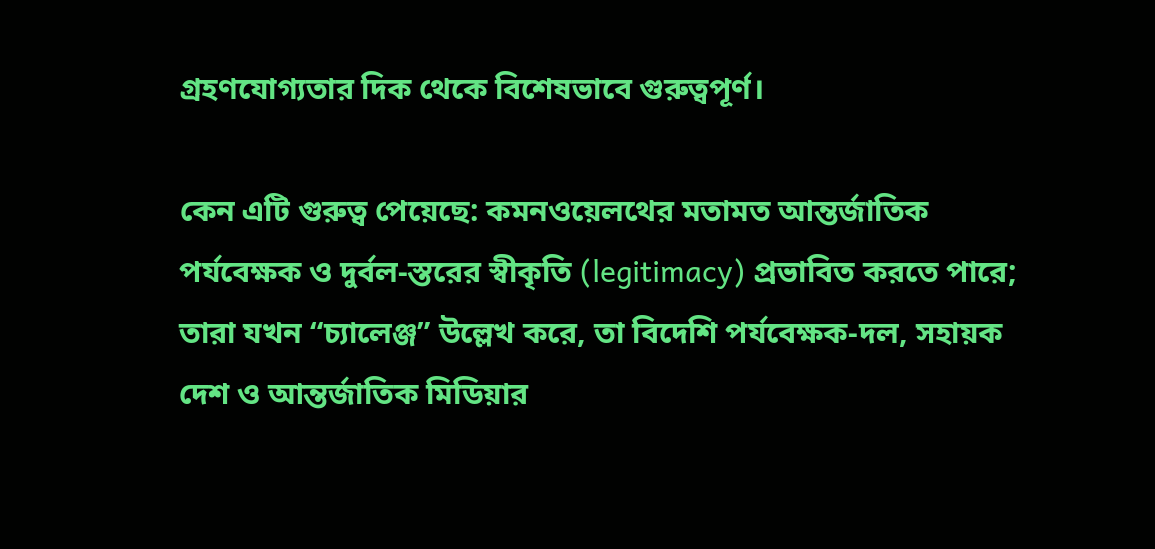গ্রহণযোগ্যতার দিক থেকে বিশেষভাবে গুরুত্বপূর্ণ।

কেন এটি গুরুত্ব পেয়েছে: কমনওয়েলথের মতামত আন্তর্জাতিক পর্যবেক্ষক ও দুর্বল-স্তরের স্বীকৃতি (legitimacy) প্রভাবিত করতে পারে; তারা যখন “চ্যালেঞ্জ” উল্লেখ করে, তা বিদেশি পর্যবেক্ষক-দল, সহায়ক দেশ ও আন্তর্জাতিক মিডিয়ার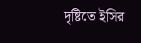দৃষ্টিতে ইসির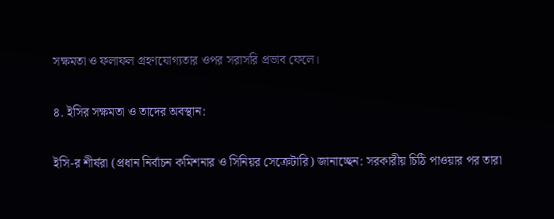সক্ষমতা ও ফলাফল গ্রহণযোগ্যতার ওপর সরাসরি প্রভাব ফেলে।

৪. ইসির সক্ষমতা ও তাদের অবস্থান:

ইসি-র শীর্ষরা (প্রধান নির্বাচন কমিশনার ও সিনিয়র সেক্রেটারি) জানাচ্ছেন: সরকারীয় চিঠি পাওয়ার পর তারা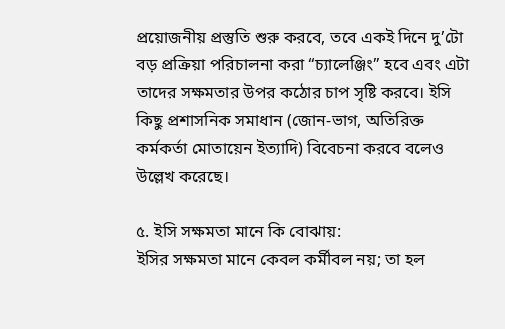প্রয়োজনীয় প্রস্তুতি শুরু করবে, তবে একই দিনে দু’টো বড় প্রক্রিয়া পরিচালনা করা “চ্যালেঞ্জিং” হবে এবং এটা তাদের সক্ষমতার উপর কঠোর চাপ সৃষ্টি করবে। ইসি কিছু প্রশাসনিক সমাধান (জোন-ভাগ, অতিরিক্ত কর্মকর্তা মোতায়েন ইত্যাদি) বিবেচনা করবে বলেও উল্লেখ করেছে।

৫. ইসি সক্ষমতা মানে কি বোঝায়:
ইসির সক্ষমতা মানে কেবল কর্মীবল নয়; তা হল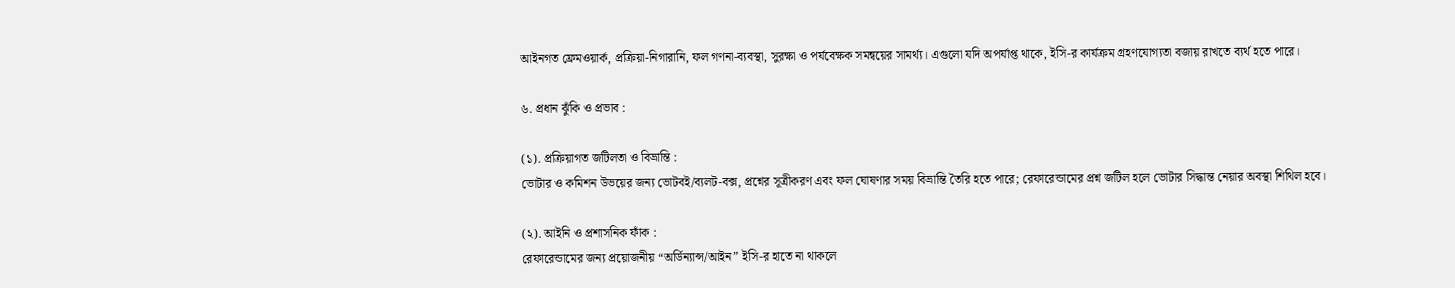আইনগত ফ্রেমওয়ার্ক, প্রক্রিয়া-নিগারানি, ফল গণনা-ব্যবস্থা, সুরক্ষা ও পর্যবেক্ষক সমন্বয়ের সামর্থ্য। এগুলো যদি অপর্যাপ্ত থাকে, ইসি-র কার্যক্রম গ্রহণযোগ্যতা বজায় রাখতে ব্যর্থ হতে পারে।

৬. প্রধান ঝুঁকি ও প্রভাব :

(১). প্রক্রিয়াগত জটিলতা ও বিভ্রান্তি :
ভোটার ও কমিশন উভয়ের জন্য ভোটবই/ব্যলট-বক্স, প্রশ্নের সূত্রীকরণ এবং ফল ঘোষণার সময় বিভ্রান্তি তৈরি হতে পারে; রেফারেন্ডামের প্রশ্ন জটিল হলে ভোটার সিদ্ধান্ত নেয়ার অবস্থা শিথিল হবে।

(২). আইনি ও প্রশাসনিক ফাঁক :
রেফারেন্ডামের জন্য প্রয়োজনীয় “অর্ডিন্যান্স/আইন” ইসি-র হাতে না থাকলে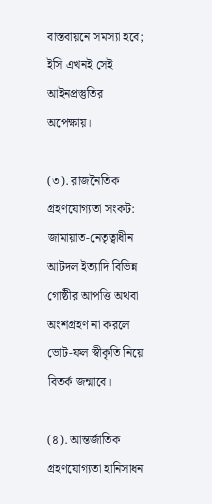বাস্তবায়নে সমস্যা হবে; ইসি এখনই সেই আইনপ্রস্তুতির অপেক্ষায়।

(৩). রাজনৈতিক গ্রহণযোগ্যতা সংকট: জামায়াত-নেতৃত্বাধীন আটদল ইত্যাদি বিভিন্ন গোষ্ঠীর আপত্তি অথবা অংশগ্রহণ না করলে ভোট-ফল স্বীকৃতি নিয়ে বিতর্ক জন্মাবে।

(৪). আন্তর্জাতিক গ্রহণযোগ্যতা হানিসাধন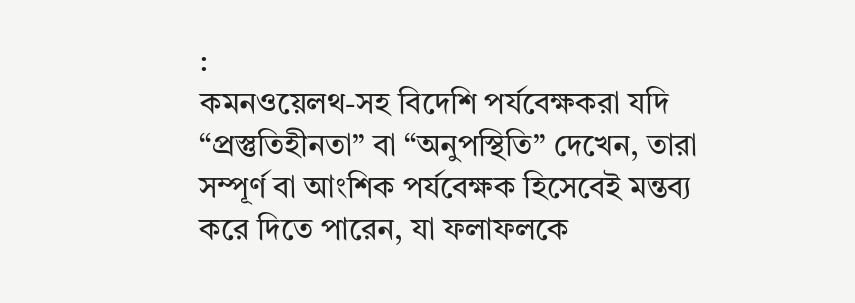:
কমনওয়েলথ-সহ বিদেশি পর্যবেক্ষকরা যদি “প্রস্তুতিহীনতা” বা “অনুপস্থিতি” দেখেন, তারা সম্পূর্ণ বা আংশিক পর্যবেক্ষক হিসেবেই মন্তব্য করে দিতে পারেন, যা ফলাফলকে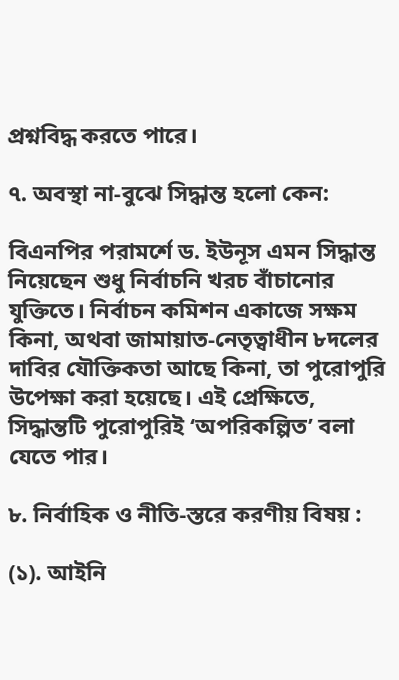প্রশ্নবিদ্ধ করতে পারে।

৭. অবস্থা না-বুঝে সিদ্ধান্ত হলো কেন:

বিএনপির পরামর্শে ড. ইউনূস এমন সিদ্ধান্ত নিয়েছেন শুধু নির্বাচনি খরচ বাঁচানোর যুক্তিতে। নির্বাচন কমিশন একাজে সক্ষম কিনা, অথবা জামায়াত-নেতৃত্বাধীন ৮দলের দাবির যৌক্তিকতা আছে কিনা, তা পুরোপুরি উপেক্ষা করা হয়েছে। এই প্রেক্ষিতে, সিদ্ধান্তটি পুরোপুরিই ‘অপরিকল্পিত’ বলা যেতে পার।

৮. নির্বাহিক ও নীতি-স্তরে করণীয় বিষয় :

(১). আইনি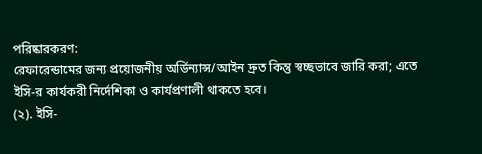পরিষ্কারকরণ:
রেফারেন্ডামের জন্য প্রয়োজনীয় অর্ডিন্যান্স/আইন দ্রুত কিন্তু স্বচ্ছভাবে জারি করা; এতে ইসি-র কার্যকরী নির্দেশিকা ও কার্যপ্রণালী থাকতে হবে।
(২). ইসি-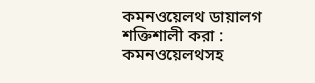কমনওয়েলথ ডায়ালগ শক্তিশালী করা :
কমনওয়েলথসহ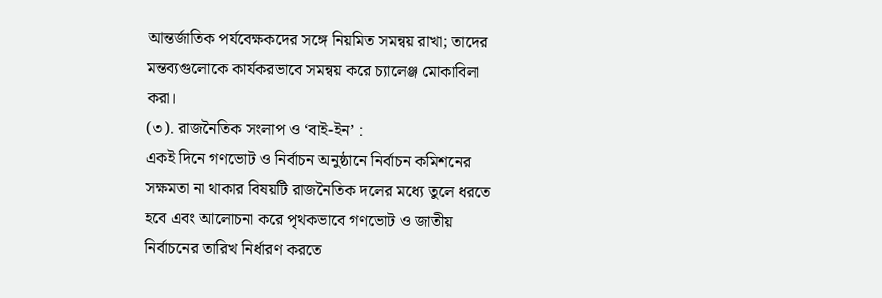আন্তর্জাতিক পর্যবেক্ষকদের সঙ্গে নিয়মিত সমন্বয় রাখা; তাদের মন্তব্যগুলোকে কার্যকরভাবে সমন্বয় করে চ্যালেঞ্জ মোকাবিলা করা।
(৩). রাজনৈতিক সংলাপ ও ‘বাই-ইন’ :
একই দিনে গণভোট ও নির্বাচন অনুষ্ঠানে নির্বাচন কমিশনের সক্ষমতা না থাকার বিষয়টি রাজনৈতিক দলের মধ্যে তুলে ধরতে হবে এবং আলোচনা করে পৃথকভাবে গণভোট ও জাতীয় নির্বাচনের তারিখ নির্ধারণ করতে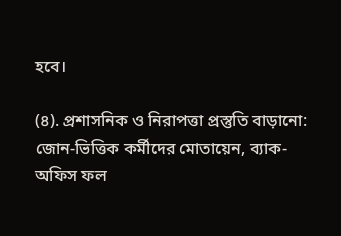হবে।

(৪). প্রশাসনিক ও নিরাপত্তা প্রস্তুতি বাড়ানো:
জোন-ভিত্তিক কর্মীদের মোতায়েন, ব্যাক-অফিস ফল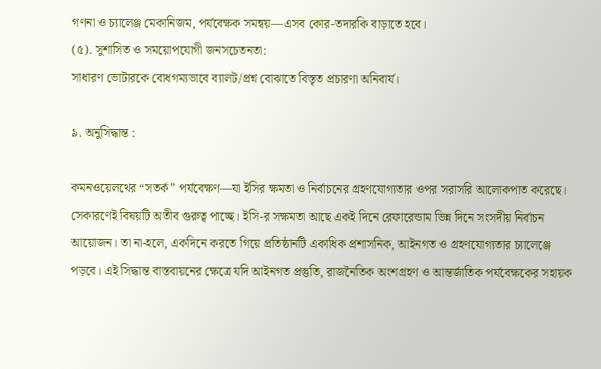গণনা ও চ্যালেঞ্জ মেকানিজম, পর্যবেক্ষক সমন্বয়—এসব কোর-তদারকি বাড়াতে হবে।
(৫). সুশাসিত ও সময়োপযোগী জনসচেতনতা:
সাধারণ ভোটারকে বোধগম্যভাবে ব্যালট/প্রশ্ন বোঝাতে বিস্তৃত প্রচারণা অনিবার্য।

৯. অনুসিদ্ধান্ত :

কমনওয়েলথের “সতর্ক” পর্যবেক্ষণ—যা ইসির ক্ষমতা ও নির্বাচনের গ্রহণযোগ্যতার ওপর সরাসরি আলোকপাত করেছে। সেকারণেই বিষয়টি অতীব গুরুত্ব পাচ্ছে। ইসি-র সক্ষমতা আছে একই দিনে রেফারেন্ডাম ভিন্ন দিনে সংসদীয় নির্বাচন আয়োজন। তা না-হলে, একদিনে করতে গিয়ে প্রতিষ্ঠানটি একাধিক প্রশাসনিক, আইনগত ও গ্রহণযোগ্যতার চ্যালেঞ্জে পড়বে। এই সিদ্ধান্ত বাস্তবায়নের ক্ষেত্রে যদি আইনগত প্রস্তুতি, রাজনৈতিক অংশগ্রহণ ও আন্তর্জাতিক পর্যবেক্ষকের সহায়ক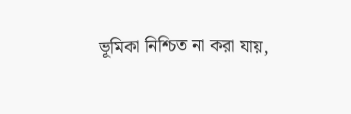ভূমিকা নিশ্চিত না করা যায়,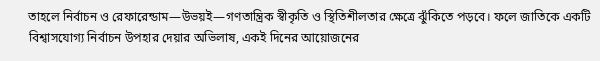তাহলে নির্বাচন ও রেফারেন্ডাম—উভয়ই—গণতান্ত্রিক স্বীকৃতি ও স্থিতিশীলতার ক্ষেত্রে ঝুঁকিতে পড়বে। ফলে জাতিকে একটি বিশ্বাসযোগ্য নির্বাচন উপহার দেয়ার অভিলাষ, একই দিনের আয়োজনের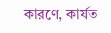কারণে, কার্যত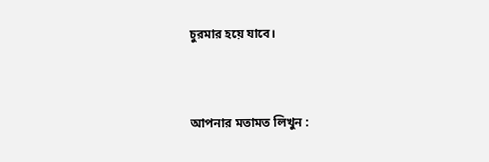চুরমার হয়ে যাবে।


আপনার মতামত লিখুন :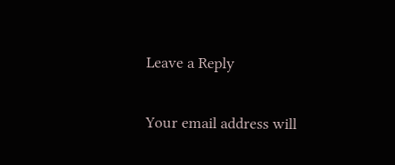Leave a Reply

Your email address will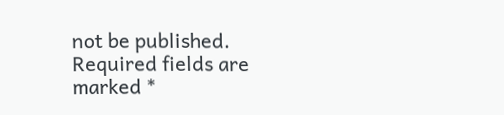not be published. Required fields are marked *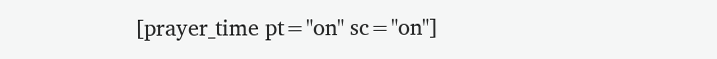[prayer_time pt="on" sc="on"]